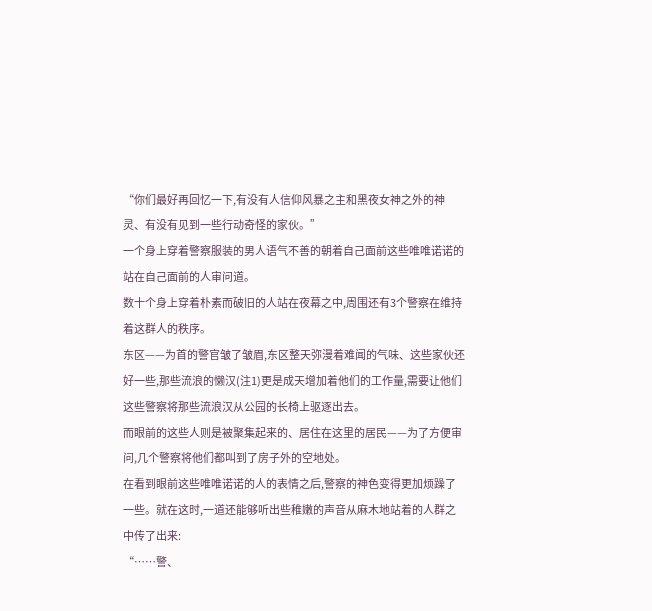“你们最好再回忆一下,有没有人信仰风暴之主和黑夜女神之外的神灵、有没有见到一些行动奇怪的家伙。”
一个身上穿着警察服装的男人语气不善的朝着自己面前这些唯唯诺诺的站在自己面前的人审问道。
数十个身上穿着朴素而破旧的人站在夜幕之中,周围还有3个警察在维持着这群人的秩序。
东区——为首的警官皱了皱眉,东区整天弥漫着难闻的气味、这些家伙还好一些,那些流浪的懒汉(注1)更是成天增加着他们的工作量,需要让他们这些警察将那些流浪汉从公园的长椅上驱逐出去。
而眼前的这些人则是被聚集起来的、居住在这里的居民——为了方便审问,几个警察将他们都叫到了房子外的空地处。
在看到眼前这些唯唯诺诺的人的表情之后,警察的神色变得更加烦躁了一些。就在这时,一道还能够听出些稚嫩的声音从麻木地站着的人群之中传了出来:
“……警、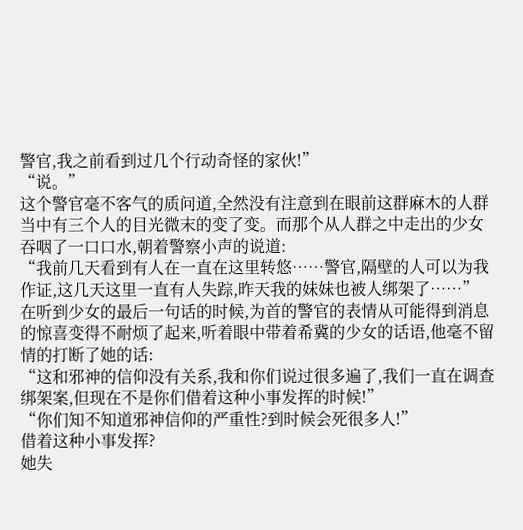警官,我之前看到过几个行动奇怪的家伙!”
“说。”
这个警官毫不客气的质问道,全然没有注意到在眼前这群麻木的人群当中有三个人的目光微末的变了变。而那个从人群之中走出的少女吞咽了一口口水,朝着警察小声的说道:
“我前几天看到有人在一直在这里转悠……警官,隔壁的人可以为我作证,这几天这里一直有人失踪,昨天我的妹妹也被人绑架了……”
在听到少女的最后一句话的时候,为首的警官的表情从可能得到消息的惊喜变得不耐烦了起来,听着眼中带着希冀的少女的话语,他毫不留情的打断了她的话:
“这和邪神的信仰没有关系,我和你们说过很多遍了,我们一直在调查绑架案,但现在不是你们借着这种小事发挥的时候!”
“你们知不知道邪神信仰的严重性?到时候会死很多人!”
借着这种小事发挥?
她失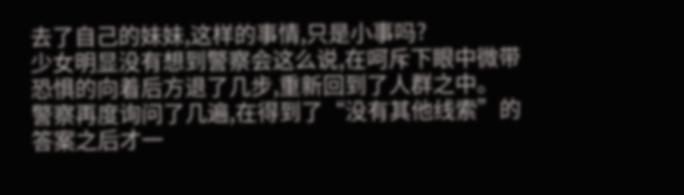去了自己的妹妹,这样的事情,只是小事吗?
少女明显没有想到警察会这么说,在呵斥下眼中微带恐惧的向着后方退了几步,重新回到了人群之中。
警察再度询问了几遍,在得到了“没有其他线索”的答案之后才一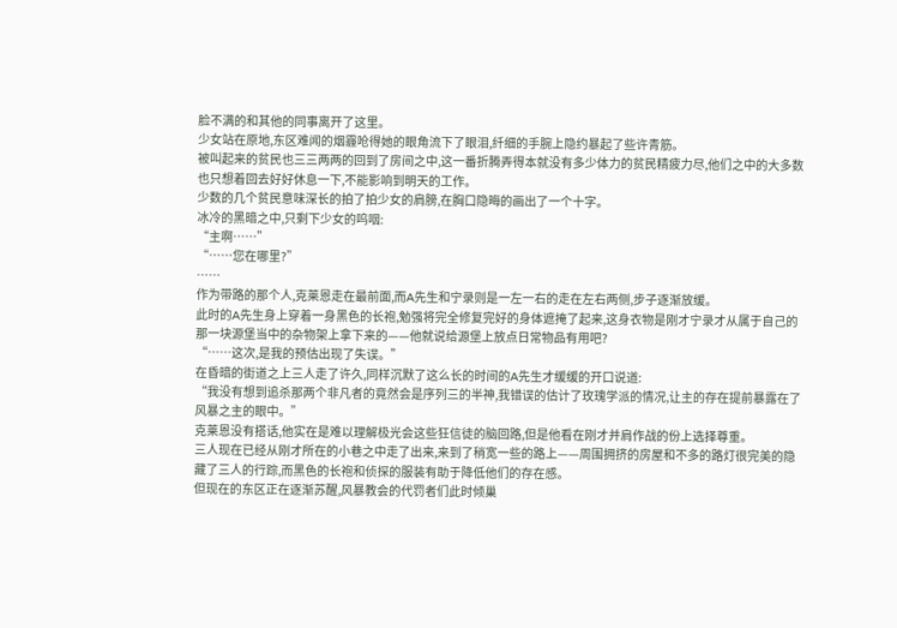脸不满的和其他的同事离开了这里。
少女站在原地,东区难闻的烟霾呛得她的眼角流下了眼泪,纤细的手腕上隐约暴起了些许青筋。
被叫起来的贫民也三三两两的回到了房间之中,这一番折腾弄得本就没有多少体力的贫民精疲力尽,他们之中的大多数也只想着回去好好休息一下,不能影响到明天的工作。
少数的几个贫民意味深长的拍了拍少女的肩膀,在胸口隐晦的画出了一个十字。
冰冷的黑暗之中,只剩下少女的呜咽:
“主啊……”
“……您在哪里?”
……
作为带路的那个人,克莱恩走在最前面,而A先生和宁录则是一左一右的走在左右两侧,步子逐渐放缓。
此时的A先生身上穿着一身黑色的长袍,勉强将完全修复完好的身体遮掩了起来,这身衣物是刚才宁录才从属于自己的那一块源堡当中的杂物架上拿下来的——他就说给源堡上放点日常物品有用吧?
“……这次,是我的预估出现了失误。”
在昏暗的街道之上三人走了许久,同样沉默了这么长的时间的A先生才缓缓的开口说道:
“我没有想到追杀那两个非凡者的竟然会是序列三的半神,我错误的估计了玫瑰学派的情况,让主的存在提前暴露在了风暴之主的眼中。”
克莱恩没有搭话,他实在是难以理解极光会这些狂信徒的脑回路,但是他看在刚才并肩作战的份上选择尊重。
三人现在已经从刚才所在的小巷之中走了出来,来到了稍宽一些的路上——周围拥挤的房屋和不多的路灯很完美的隐藏了三人的行踪,而黑色的长袍和侦探的服装有助于降低他们的存在感。
但现在的东区正在逐渐苏醒,风暴教会的代罚者们此时倾巢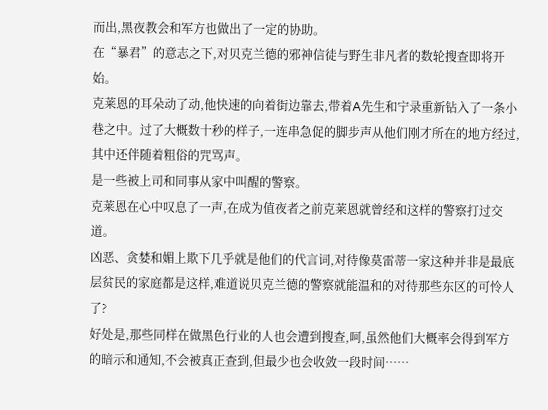而出,黑夜教会和军方也做出了一定的协助。
在“暴君”的意志之下,对贝克兰德的邪神信徒与野生非凡者的数轮搜查即将开始。
克莱恩的耳朵动了动,他快速的向着街边靠去,带着A先生和宁录重新钻入了一条小巷之中。过了大概数十秒的样子,一连串急促的脚步声从他们刚才所在的地方经过,其中还伴随着粗俗的咒骂声。
是一些被上司和同事从家中叫醒的警察。
克莱恩在心中叹息了一声,在成为值夜者之前克莱恩就曾经和这样的警察打过交道。
凶恶、贪婪和媚上欺下几乎就是他们的代言词,对待像莫雷蒂一家这种并非是最底层贫民的家庭都是这样,难道说贝克兰德的警察就能温和的对待那些东区的可怜人了?
好处是,那些同样在做黑色行业的人也会遭到搜查,呵,虽然他们大概率会得到军方的暗示和通知,不会被真正查到,但最少也会收敛一段时间……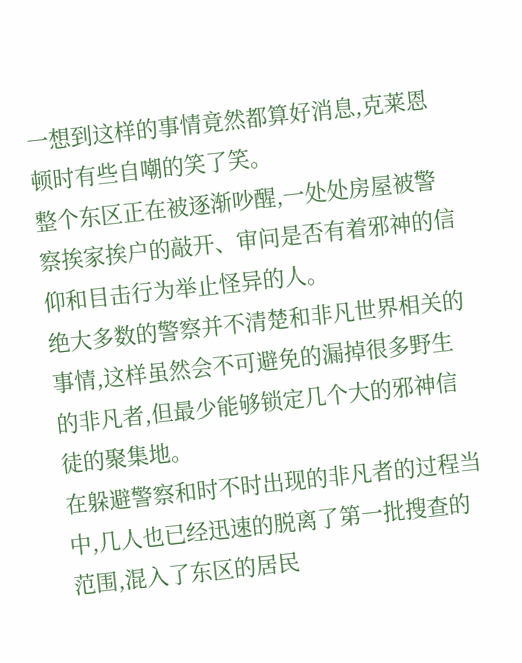一想到这样的事情竟然都算好消息,克莱恩顿时有些自嘲的笑了笑。
整个东区正在被逐渐吵醒,一处处房屋被警察挨家挨户的敲开、审问是否有着邪神的信仰和目击行为举止怪异的人。
绝大多数的警察并不清楚和非凡世界相关的事情,这样虽然会不可避免的漏掉很多野生的非凡者,但最少能够锁定几个大的邪神信徒的聚集地。
在躲避警察和时不时出现的非凡者的过程当中,几人也已经迅速的脱离了第一批搜查的范围,混入了东区的居民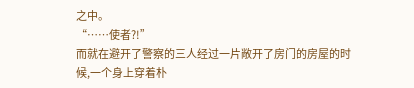之中。
“……使者?!”
而就在避开了警察的三人经过一片敞开了房门的房屋的时候,一个身上穿着朴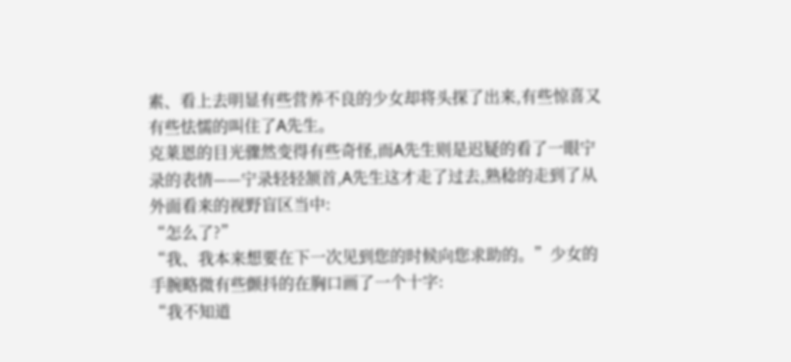素、看上去明显有些营养不良的少女却将头探了出来,有些惊喜又有些怯懦的叫住了A先生。
克莱恩的目光骤然变得有些奇怪,而A先生则是迟疑的看了一眼宁录的表情——宁录轻轻颔首,A先生这才走了过去,熟稔的走到了从外面看来的视野盲区当中:
“怎么了?”
“我、我本来想要在下一次见到您的时候向您求助的。”少女的手腕略微有些颤抖的在胸口画了一个十字:
“我不知道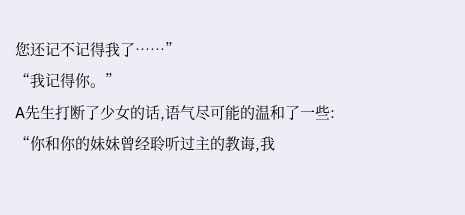您还记不记得我了……”
“我记得你。”
A先生打断了少女的话,语气尽可能的温和了一些:
“你和你的妹妹曾经聆听过主的教诲,我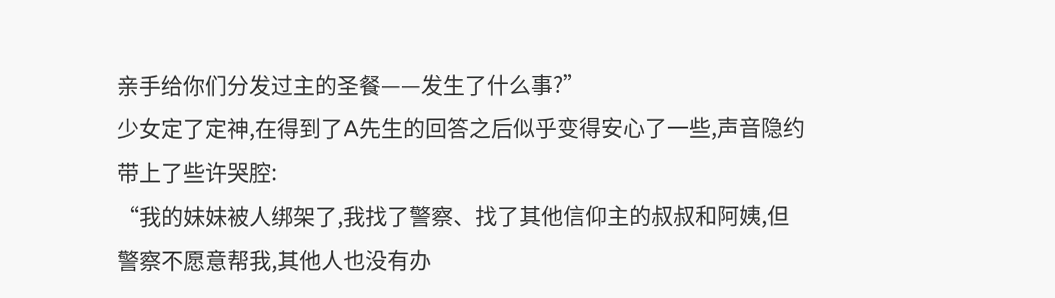亲手给你们分发过主的圣餐——发生了什么事?”
少女定了定神,在得到了A先生的回答之后似乎变得安心了一些,声音隐约带上了些许哭腔:
“我的妹妹被人绑架了,我找了警察、找了其他信仰主的叔叔和阿姨,但警察不愿意帮我,其他人也没有办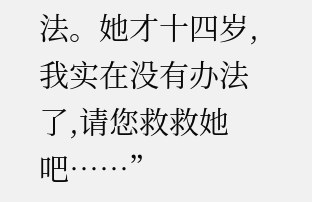法。她才十四岁,我实在没有办法了,请您救救她吧……”